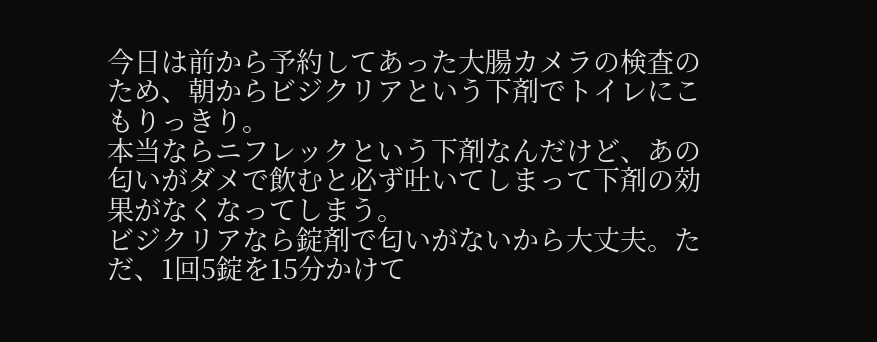今日は前から予約してあった大腸カメラの検査のため、朝からビジクリアという下剤でトイレにこもりっきり。
本当ならニフレックという下剤なんだけど、あの匂いがダメで飲むと必ず吐いてしまって下剤の効果がなくなってしまう。
ビジクリアなら錠剤で匂いがないから大丈夫。ただ、1回5錠を15分かけて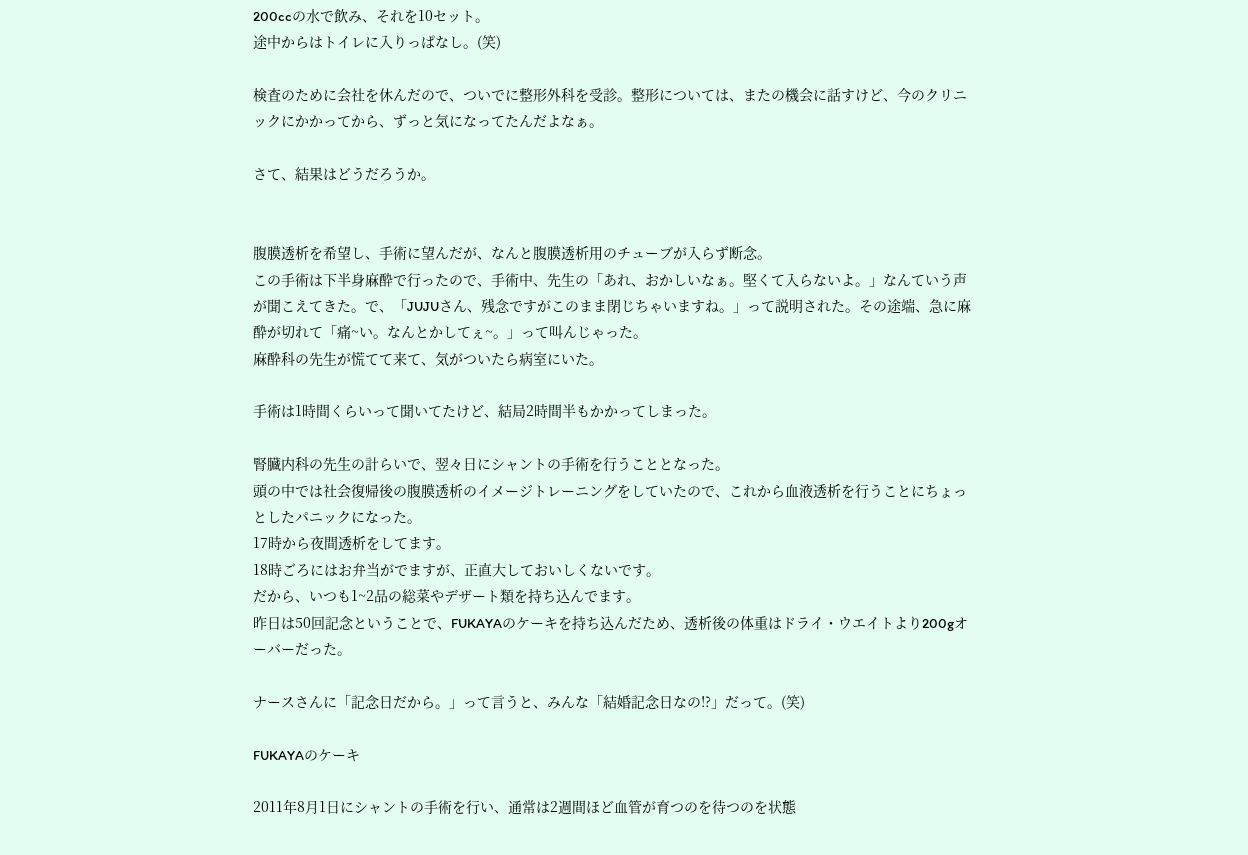200ccの水で飲み、それを10セット。
途中からはトイレに入りっぱなし。(笑)

検査のために会社を休んだので、ついでに整形外科を受診。整形については、またの機会に話すけど、今のクリニックにかかってから、ずっと気になってたんだよなぁ。

さて、結果はどうだろうか。


腹膜透析を希望し、手術に望んだが、なんと腹膜透析用のチューブが入らず断念。
この手術は下半身麻酔で行ったので、手術中、先生の「あれ、おかしいなぁ。堅くて入らないよ。」なんていう声が聞こえてきた。で、「JUJUさん、残念ですがこのまま閉じちゃいますね。」って説明された。その途端、急に麻酔が切れて「痛~い。なんとかしてぇ~。」って叫んじゃった。
麻酔科の先生が慌てて来て、気がついたら病室にいた。

手術は1時間くらいって聞いてたけど、結局2時間半もかかってしまった。

腎臓内科の先生の計らいで、翌々日にシャントの手術を行うこととなった。
頭の中では社会復帰後の腹膜透析のイメージトレーニングをしていたので、これから血液透析を行うことにちょっとしたパニックになった。
17時から夜間透析をしてます。
18時ごろにはお弁当がでますが、正直大しておいしくないです。
だから、いつも1~2品の総菜やデザート類を持ち込んでます。
昨日は50回記念ということで、FUKAYAのケーキを持ち込んだため、透析後の体重はドライ・ウエイトより200gオーバーだった。

ナースさんに「記念日だから。」って言うと、みんな「結婚記念日なの!?」だって。(笑)

FUKAYAのケーキ

2011年8月1日にシャントの手術を行い、通常は2週間ほど血管が育つのを待つのを状態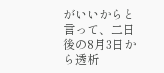がいいからと言って、二日後の8月3日から透析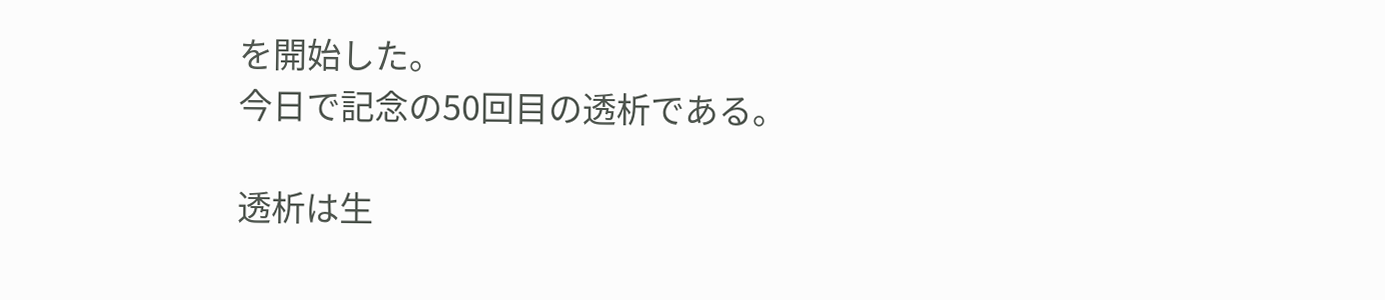を開始した。
今日で記念の50回目の透析である。

透析は生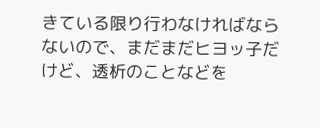きている限り行わなければならないので、まだまだヒヨッ子だけど、透析のことなどを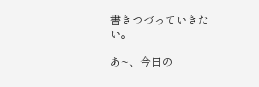書きつづっていきたい。

あ~、今日の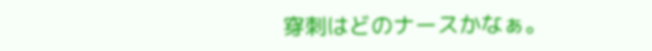穿刺はどのナースかなぁ。